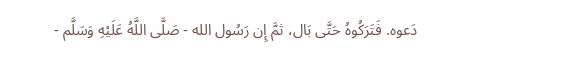دَعوه. فَتَرَكُوهُ حَتَّى بَال، ثمَّ إِن رَسُول الله - صَلَّى اللَّهُ عَلَيْهِ وَسَلَّم -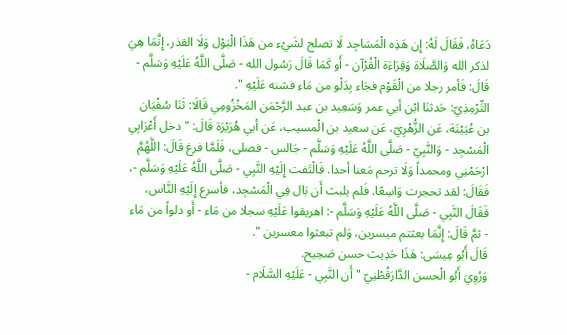دَعَاهُ، فَقَالَ لَهُ: إِن هَذِه الْمَسَاجِد لَا تصلح لشَيْء من هَذَا الْبَوْل وَلَا القذر، إِنَّمَا هِيَ لذكر الله وَالصَّلَاة وَقِرَاءَة الْقُرْآن - أَو كَمَا قَالَ رَسُول الله - صَلَّى اللَّهُ عَلَيْهِ وَسَلَّم - قَالَ: فَأمر رجلا من الْقَوْم فجَاء بِدَلْو من مَاء فشنه عَلَيْهِ ".
التِّرْمِذِيّ: حَدثنَا ابْن أبي عمر وَسَعِيد بن عبد الرَّحْمَن المَخْزُومِي قَالَا: ثَنَا سُفْيَان بن عُيَيْنَة، عَن الزُّهْرِيّ، عَن سعيد بن الْمسيب، عَن أبي هُرَيْرَة قَالَ: " دخل أَعْرَابِي الْمَسْجِد - وَالنَّبِيّ - صَلَّى اللَّهُ عَلَيْهِ وَسَلَّم - جَالس - فصلى، فَلَمَّا فرغ قَالَ: اللَّهُمَّ ارْحَمْنِي ومحمداً وَلَا ترحم مَعنا أحدا. فَالْتَفت إِلَيْهِ النَّبِي - صَلَّى اللَّهُ عَلَيْهِ وَسَلَّم -، فَقَالَ: لقد تحجرت وَاسِعًا. فَلم يلبث أَن بَال فِي الْمَسْجِد، فأسرع إِلَيْهِ النَّاس، فَقَالَ النَّبِي - صَلَّى اللَّهُ عَلَيْهِ وَسَلَّم -: اهريقوا عَلَيْهِ سجلا من مَاء - أَو دلواً من مَاء - ثمَّ قَالَ: إِنَّمَا بعثتم ميسرين، وَلم تبعثوا معسرين ".
قَالَ أَبُو عِيسَى: هَذَا حَدِيث حسن صَحِيح.
وَرُوِيَ أَبُو الْحسن الدَّارَقُطْنِيّ " أَن النَّبِي - عَلَيْهِ السَّلَام -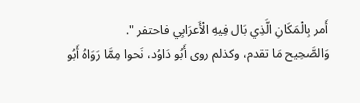أَمر بِالْمَكَانِ الَّذِي بَال فِيهِ الْأَعرَابِي فاحتفر ".
وَالصَّحِيح مَا تقدم، وكذلم روى أَبُو دَاوُد، نَحوا مِمَّا رَوَاهُ أَبُو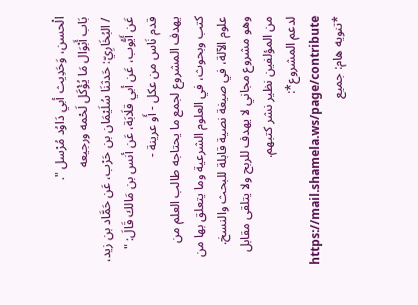الْحسن، وَحَدِيث أبي دَاوُد مُرْسل ".
بَاب أَبْوَال مَا يُؤْكَل لَحْمه ورجيعه
/ البُخَارِيّ: حَدثنَا سُلَيْمَان بن حَرْب، عَن حَمَّاد بن زيد، عَن أَيُّوب، عَن أبي قلَابَة، عَن أنس بن مَالك قَالَ: " قدم نَاس من عكل - أَو عرينة -
يهدف المشروع لجمع ما يحتاجه طالب العلم من كتب وبحوث، في العلوم الشرعية وما يتعلق بها من علوم الآلة، في صيغة نصية قابلة للبحث والنسخ.
وهو مشروع مجاني لا يهدف للربح ولا يتلقى مقابل من المؤلفين نظير نشر كتبهم.
لدعم المشروع*: https://mail.shamela.ws/page/contribute
*تنويه هام: جميع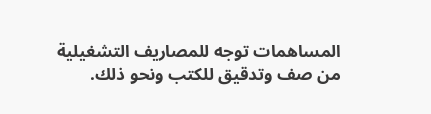المساهمات توجه للمصاريف التشغيلية من صف وتدقيق للكتب ونحو ذلك.